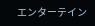エンターテイン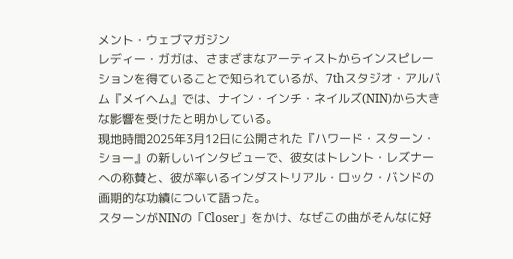メント・ウェブマガジン
レディー・ガガは、さまざまなアーティストからインスピレーションを得ていることで知られているが、7thスタジオ・アルバム『メイヘム』では、ナイン・インチ・ネイルズ(NIN)から大きな影響を受けたと明かしている。
現地時間2025年3月12日に公開された『ハワード・スターン・ショー』の新しいインタビューで、彼女はトレント・レズナーへの称賛と、彼が率いるインダストリアル・ロック・バンドの画期的な功績について語った。
スターンがNINの「Closer」をかけ、なぜこの曲がそんなに好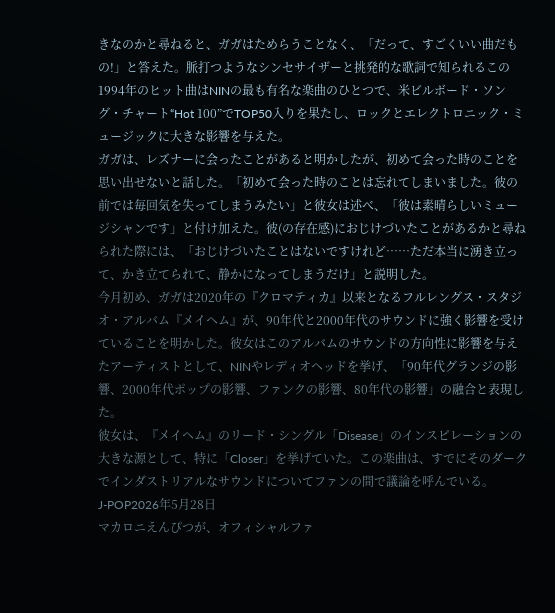きなのかと尋ねると、ガガはためらうことなく、「だって、すごくいい曲だもの!」と答えた。脈打つようなシンセサイザーと挑発的な歌詞で知られるこの1994年のヒット曲はNINの最も有名な楽曲のひとつで、米ビルボード・ソング・チャート“Hot 100”でTOP50入りを果たし、ロックとエレクトロニック・ミュージックに大きな影響を与えた。
ガガは、レズナーに会ったことがあると明かしたが、初めて会った時のことを思い出せないと話した。「初めて会った時のことは忘れてしまいました。彼の前では毎回気を失ってしまうみたい」と彼女は述べ、「彼は素晴らしいミュージシャンです」と付け加えた。彼(の存在感)におじけづいたことがあるかと尋ねられた際には、「おじけづいたことはないですけれど……ただ本当に湧き立って、かき立てられて、静かになってしまうだけ」と説明した。
今月初め、ガガは2020年の『クロマティカ』以来となるフルレングス・スタジオ・アルバム『メイヘム』が、90年代と2000年代のサウンドに強く影響を受けていることを明かした。彼女はこのアルバムのサウンドの方向性に影響を与えたアーティストとして、NINやレディオヘッドを挙げ、「90年代グランジの影響、2000年代ポップの影響、ファンクの影響、80年代の影響」の融合と表現した。
彼女は、『メイヘム』のリード・シングル「Disease」のインスピレーションの大きな源として、特に「Closer」を挙げていた。この楽曲は、すでにそのダークでインダストリアルなサウンドについてファンの間で議論を呼んでいる。
J-POP2026年5月28日
マカロニえんぴつが、オフィシャルファ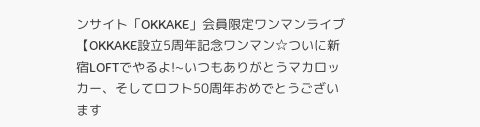ンサイト「OKKAKE」会員限定ワンマンライブ【OKKAKE設立5周年記念ワンマン☆ついに新宿LOFTでやるよ!~いつもありがとうマカロッカー、そしてロフト50周年おめでとうございます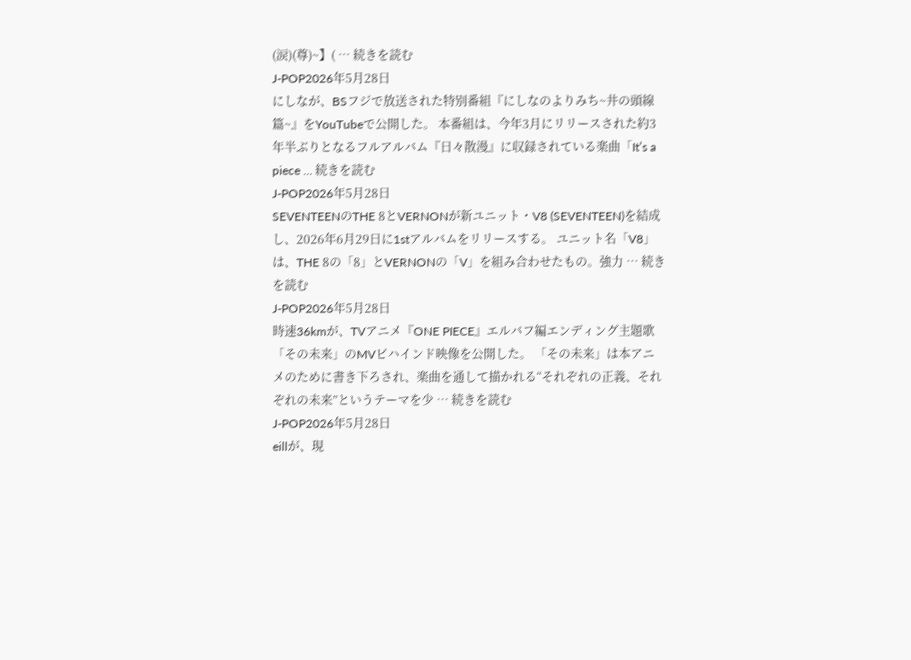(涙)(尊)~】( … 続きを読む
J-POP2026年5月28日
にしなが、BSフジで放送された特別番組『にしなのよりみち~井の頭線篇~』をYouTubeで公開した。 本番組は、今年3月にリリースされた約3年半ぶりとなるフルアルバム『日々散漫』に収録されている楽曲「It’s a piece … 続きを読む
J-POP2026年5月28日
SEVENTEENのTHE 8とVERNONが新ユニット・V8 (SEVENTEEN)を結成し、2026年6月29日に1stアルバムをリリースする。 ユニット名「V8」は、THE 8の「8」とVERNONの「V」を組み合わせたもの。強力 … 続きを読む
J-POP2026年5月28日
時速36kmが、TVアニメ『ONE PIECE』エルバフ編エンディング主題歌「その未来」のMVビハインド映像を公開した。 「その未来」は本アニメのために書き下ろされ、楽曲を通して描かれる“それぞれの正義、それぞれの未来”というテーマを少 … 続きを読む
J-POP2026年5月28日
eillが、現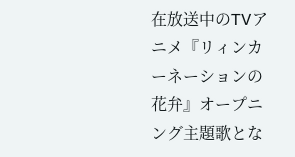在放送中のTVアニメ『リィンカーネーションの花弁』オープニング主題歌とな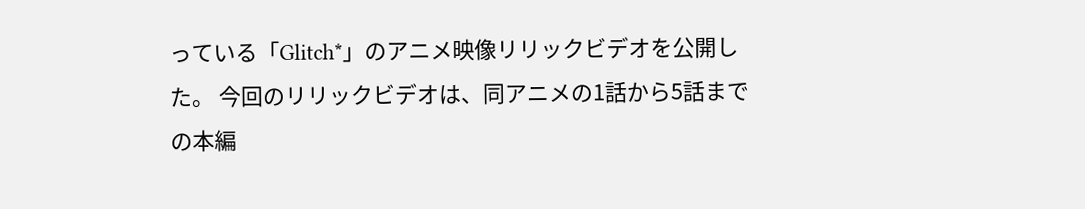っている「Glitch*」のアニメ映像リリックビデオを公開した。 今回のリリックビデオは、同アニメの1話から5話までの本編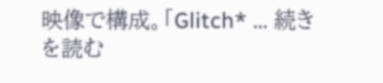映像で構成。「Glitch* … 続きを読む